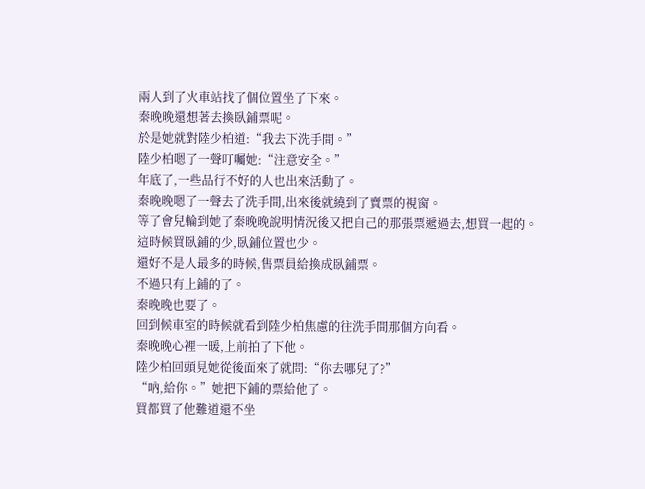兩人到了火車站找了個位置坐了下來。
秦晚晚還想著去換臥鋪票呢。
於是她就對陸少柏道:“我去下洗手間。”
陸少柏嗯了一聲叮囑她:“注意安全。”
年底了,一些品行不好的人也出來活動了。
秦晚晚嗯了一聲去了洗手間,出來後就繞到了賣票的視窗。
等了會兒輪到她了秦晚晚說明情況後又把自己的那張票遞過去,想買一起的。
這時候買臥鋪的少,臥鋪位置也少。
還好不是人最多的時候,售票員給換成臥鋪票。
不過只有上鋪的了。
秦晚晚也要了。
回到候車室的時候就看到陸少柏焦慮的往洗手間那個方向看。
秦晚晚心裡一暖,上前拍了下他。
陸少柏回頭見她從後面來了就問:“你去哪兒了?”
“吶,給你。”她把下鋪的票給他了。
買都買了他難道還不坐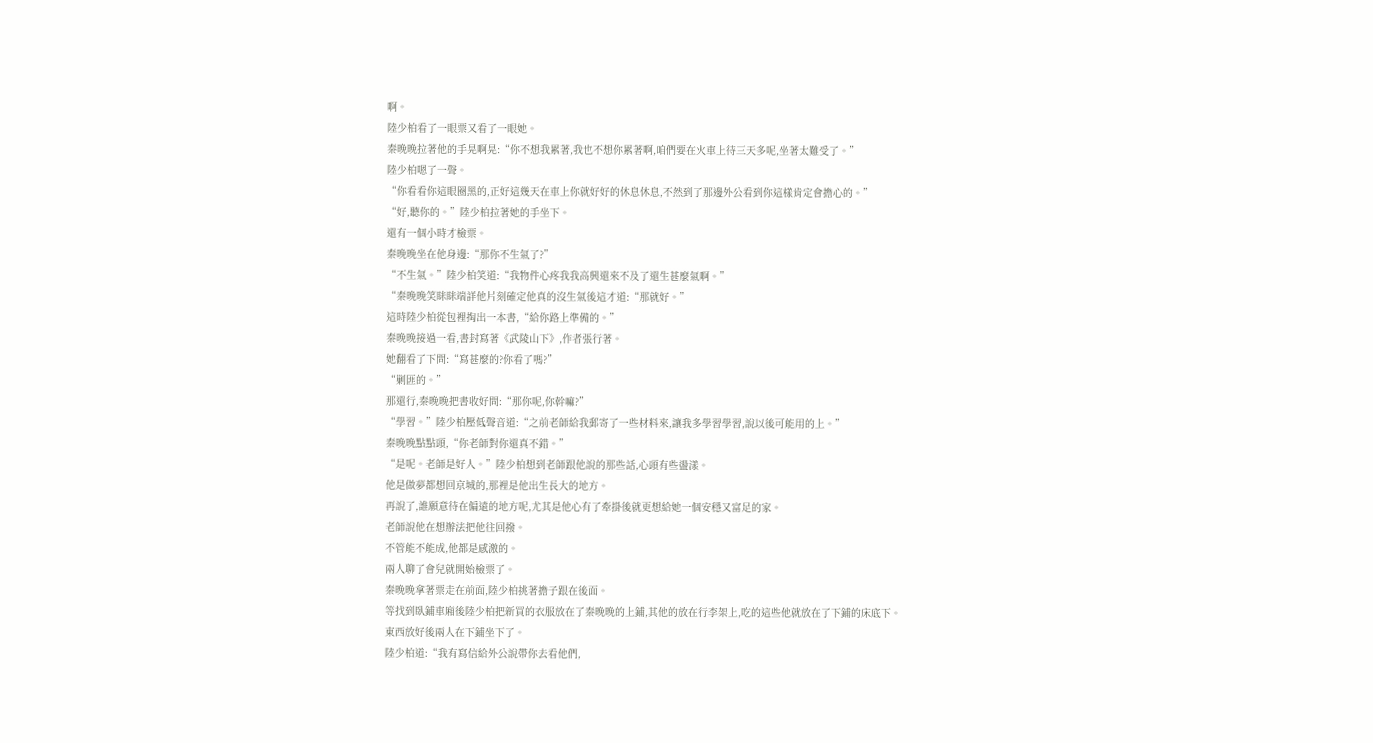啊。
陸少柏看了一眼票又看了一眼她。
秦晚晚拉著他的手晃啊晃:“你不想我累著,我也不想你累著啊,咱們要在火車上待三天多呢,坐著太難受了。”
陸少柏嗯了一聲。
“你看看你這眼圈黑的,正好這幾天在車上你就好好的休息休息,不然到了那邊外公看到你這樣肯定會擔心的。”
“好,聽你的。”陸少柏拉著她的手坐下。
還有一個小時才檢票。
秦晚晚坐在他身邊:“那你不生氣了?”
“不生氣。”陸少柏笑道:“我物件心疼我我高興還來不及了還生甚麼氣啊。”
“秦晚晚笑眯眯端詳他片刻確定他真的沒生氣後這才道:“那就好。”
這時陸少柏從包裡掏出一本書,“給你路上準備的。”
秦晚晚接過一看,書封寫著《武陵山下》,作者張行著。
她翻看了下問:“寫甚麼的?你看了嗎?”
“剿匪的。”
那還行,秦晚晚把書收好問:“那你呢,你幹嘛?”
“學習。”陸少柏壓低聲音道:“之前老師給我郵寄了一些材料來,讓我多學習學習,說以後可能用的上。”
秦晚晚點點頭,“你老師對你還真不錯。”
“是呢。老師是好人。”陸少柏想到老師跟他說的那些話,心頭有些盪漾。
他是做夢都想回京城的,那裡是他出生長大的地方。
再說了,誰願意待在偏遠的地方呢,尤其是他心有了牽掛後就更想給她一個安穩又富足的家。
老師說他在想辦法把他往回撥。
不管能不能成,他都是感激的。
兩人聊了會兒就開始檢票了。
秦晚晚拿著票走在前面,陸少柏挑著擔子跟在後面。
等找到臥鋪車廂後陸少柏把新買的衣服放在了秦晚晚的上鋪,其他的放在行李架上,吃的這些他就放在了下鋪的床底下。
東西放好後兩人在下鋪坐下了。
陸少柏道:“我有寫信給外公說帶你去看他們,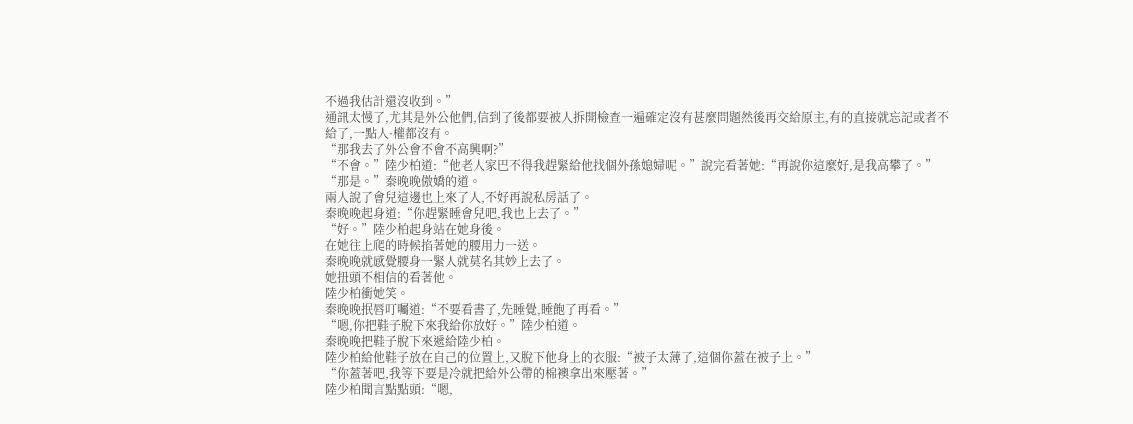不過我估計還沒收到。”
通訊太慢了,尤其是外公他們,信到了後都要被人拆開檢查一遍確定沒有甚麼問題然後再交給原主,有的直接就忘記或者不給了,一點人·權都沒有。
“那我去了外公會不會不高興啊?”
“不會。”陸少柏道:“他老人家巴不得我趕緊給他找個外孫媳婦呢。”說完看著她:“再說你這麼好,是我高攀了。”
“那是。”秦晚晚傲嬌的道。
兩人說了會兒這邊也上來了人,不好再說私房話了。
秦晚晚起身道:“你趕緊睡會兒吧,我也上去了。”
“好。”陸少柏起身站在她身後。
在她往上爬的時候掐著她的腰用力一送。
秦晚晚就感覺腰身一緊人就莫名其妙上去了。
她扭頭不相信的看著他。
陸少柏衝她笑。
秦晚晚抿唇叮囑道:“不要看書了,先睡覺,睡飽了再看。”
“嗯,你把鞋子脫下來我給你放好。”陸少柏道。
秦晚晚把鞋子脫下來遞給陸少柏。
陸少柏給他鞋子放在自己的位置上,又脫下他身上的衣服:“被子太薄了,這個你蓋在被子上。”
“你蓋著吧,我等下要是冷就把給外公帶的棉襖拿出來壓著。”
陸少柏聞言點點頭:“嗯,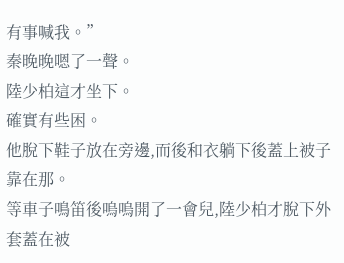有事喊我。”
秦晚晚嗯了一聲。
陸少柏這才坐下。
確實有些困。
他脫下鞋子放在旁邊,而後和衣躺下後蓋上被子靠在那。
等車子鳴笛後嗚嗚開了一會兒,陸少柏才脫下外套蓋在被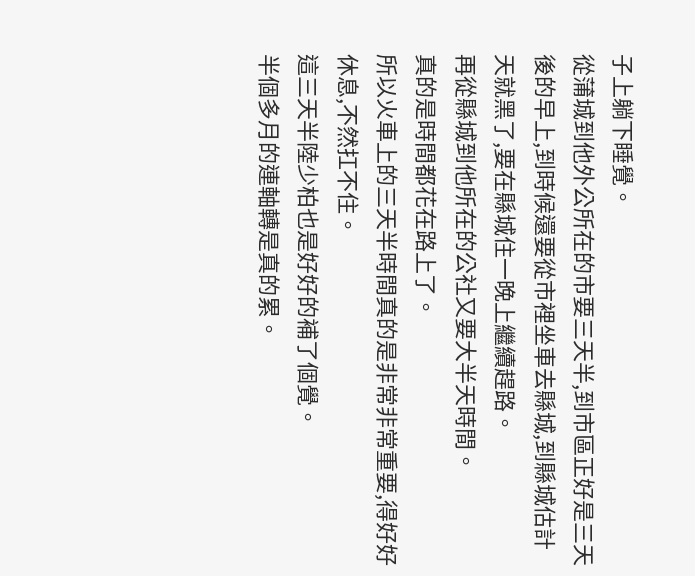子上躺下睡覺。
從蒲城到他外公所在的市要三天半,到市區正好是三天後的早上,到時候還要從市裡坐車去縣城,到縣城估計天就黑了,要在縣城住一晚上繼續趕路。
再從縣城到他所在的公社又要大半天時間。
真的是時間都花在路上了。
所以火車上的三天半時間真的是非常非常重要,得好好休息,不然扛不住。
這三天半陸少柏也是好好的補了個覺。
半個多月的連軸轉是真的累。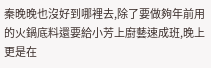秦晚晚也沒好到哪裡去,除了要做夠年前用的火鍋底料還要給小芳上廚藝速成班,晚上更是在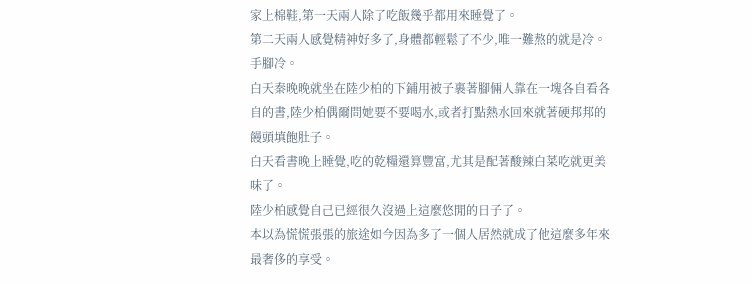家上棉鞋,第一天兩人除了吃飯幾乎都用來睡覺了。
第二天兩人感覺精神好多了,身體都輕鬆了不少,唯一難熬的就是冷。
手腳冷。
白天秦晚晚就坐在陸少柏的下鋪用被子裹著腳倆人靠在一塊各自看各自的書,陸少柏偶爾問她要不要喝水,或者打點熱水回來就著硬邦邦的饅頭填飽肚子。
白天看書晚上睡覺,吃的乾糧還算豐富,尤其是配著酸辣白菜吃就更美味了。
陸少柏感覺自己已經很久沒過上這麼悠閒的日子了。
本以為慌慌張張的旅途如今因為多了一個人居然就成了他這麼多年來最奢侈的享受。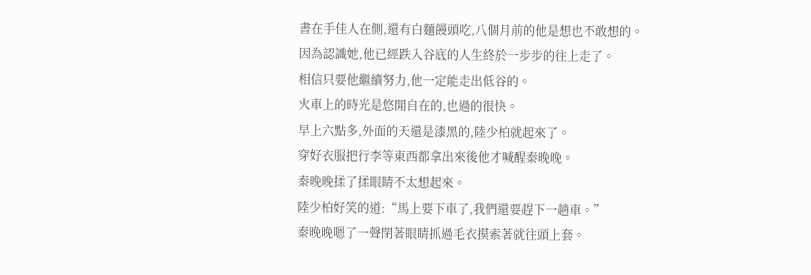書在手佳人在側,還有白麵饅頭吃,八個月前的他是想也不敢想的。
因為認識她,他已經跌入谷底的人生終於一步步的往上走了。
相信只要他繼續努力,他一定能走出低谷的。
火車上的時光是悠閒自在的,也過的很快。
早上六點多,外面的天還是漆黑的,陸少柏就起來了。
穿好衣服把行李等東西都拿出來後他才喊醒秦晚晚。
秦晚晚揉了揉眼睛不太想起來。
陸少柏好笑的道:“馬上要下車了,我們還要趕下一趟車。”
秦晚晚嗯了一聲閉著眼睛抓過毛衣摸索著就往頭上套。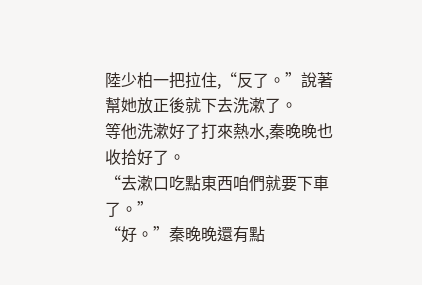陸少柏一把拉住,“反了。”說著幫她放正後就下去洗漱了。
等他洗漱好了打來熱水,秦晚晚也收拾好了。
“去漱口吃點東西咱們就要下車了。”
“好。”秦晚晚還有點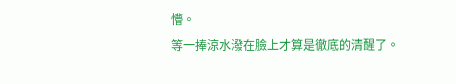懵。
等一捧涼水潑在臉上才算是徹底的清醒了。